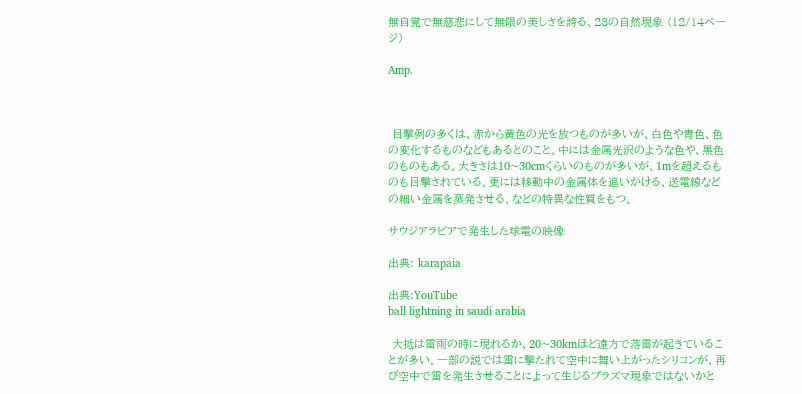無自覚で無慈悲にして無限の美しさを誇る、23の自然現象 (12/14ページ)

Amp.



 目撃例の多くは、赤から黄色の光を放つものが多いが、白色や青色、色の変化するものなどもあるとのこと。中には金属光沢のような色や、黒色のものもある。大きさは10~30cmくらいのものが多いが、1mを超えるものも目撃されている。更には移動中の金属体を追いかける、送電線などの細い金属を蒸発させる、などの特異な性質をもつ。

サウジアラビアで発生した球電の映像

出典: karapaia

出典:YouTube
ball lightning in saudi arabia

 大抵は雷雨の時に現れるか、20~30kmほど遠方で落雷が起きていることが多い。一部の説では雷に撃たれて空中に舞い上がったシリコンが、再び空中で雷を発生させることによって生じるプラズマ現象ではないかと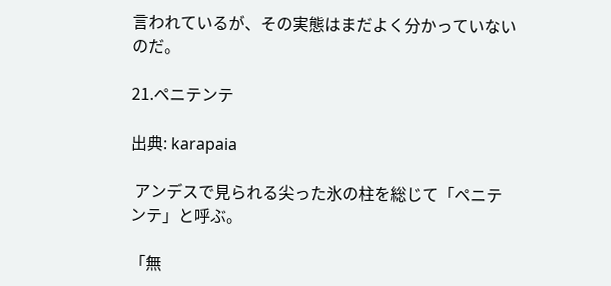言われているが、その実態はまだよく分かっていないのだ。

21.ペニテンテ

出典: karapaia

 アンデスで見られる尖った氷の柱を総じて「ペニテンテ」と呼ぶ。

「無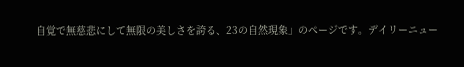自覚で無慈悲にして無限の美しさを誇る、23の自然現象」のページです。デイリーニュー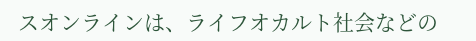スオンラインは、ライフオカルト社会などの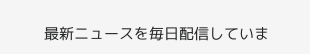最新ニュースを毎日配信していま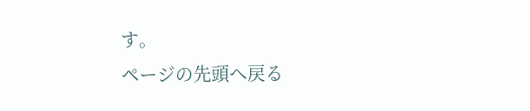す。
ページの先頭へ戻る